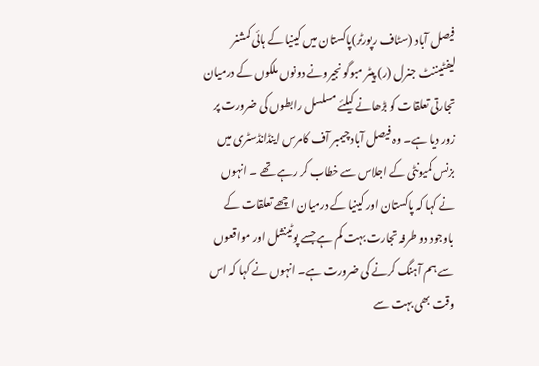فیصل آباد (سٹاف رپورٹر)پاکستان میں کینیا کے ہائی کمشنر لیفٹیننٹ جنرل (ر) پیٹر مبوگو نجیرونے دونوں ملکوں کے درمیان تجارتی تعلقات کو بڑھانے کیلئے مسلسل رابطوں کی ضرورت پر زور دیا ہے۔ وہ فیصل آباد چیمبر آف کامرس اینڈانڈسٹری میں بزنس کمیونٹی کے اجلاس سے خطاب کر رہے تھے ۔ انہوں نے کہا کہ پاکستان اور کینیا کے درمیان اچھے تعلقات کے باوجود دو طرفہ تجارت بہت کم ہے جسے پوٹینشل اور مواقعوں سے ہم آہنگ کرنے کی ضرورت ہے۔ انہوں نے کہا کہ اس وقت بھی بہت سے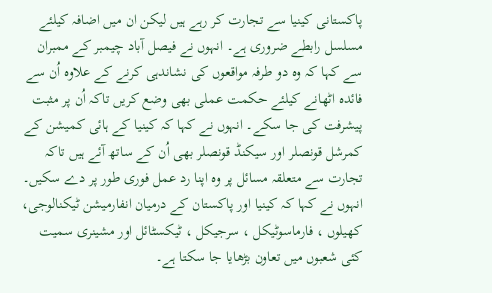پاکستانی کینیا سے تجارت کر رہے ہیں لیکن ان میں اضافہ کیلئے مسلسل رابطے ضروری ہے۔ انہوں نے فیصل آباد چیمبر کے ممبران سے کہا کہ وہ دو طرفہ مواقعوں کی نشاندہی کرنے کے علاوہ اُن سے فائدہ اٹھانے کیلئے حکمت عملی بھی وضع کریں تاکہ اُن پر مثبت پیشرفت کی جا سکے۔ انہوں نے کہا کہ کینیا کے ہائی کمیشن کے کمرشل قونصلر اور سیکنڈ قونصلر بھی اُن کے ساتھ آئے ہیں تاکہ تجارت سے متعلقہ مسائل پر وہ اپنا رد عمل فوری طور پر دے سکیں۔ انہوں نے کہا کہ کینیا اور پاکستان کے درمیان انفارمیشن ٹیکنالوجی، کھیلوں ، فارماسوٹیکل ، سرجیکل ، ٹیکسٹائل اور مشینری سمیت کئی شعبوں میں تعاون بڑھایا جا سکتا ہے۔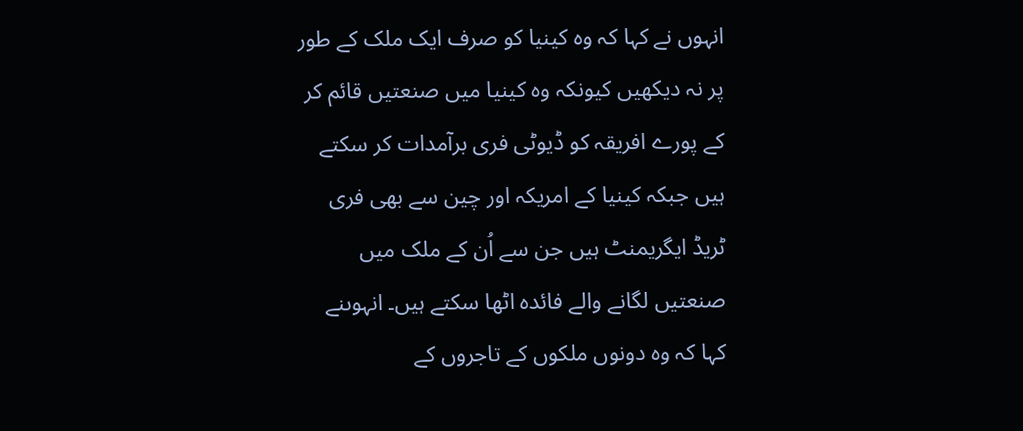انہوں نے کہا کہ وہ کینیا کو صرف ایک ملک کے طور پر نہ دیکھیں کیونکہ وہ کینیا میں صنعتیں قائم کر کے پورے افریقہ کو ڈیوٹی فری برآمدات کر سکتے ہیں جبکہ کینیا کے امریکہ اور چین سے بھی فری ٹریڈ ایگریمنٹ ہیں جن سے اُن کے ملک میں صنعتیں لگانے والے فائدہ اٹھا سکتے ہیں۔ انہوںنے کہا کہ وہ دونوں ملکوں کے تاجروں کے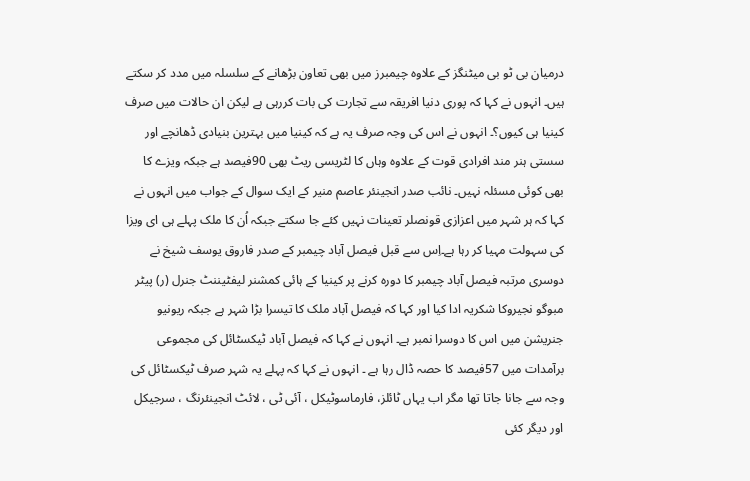درمیان بی ٹو بی میٹنگز کے علاوہ چیمبرز میں بھی تعاون بڑھانے کے سلسلہ میں مدد کر سکتے ہیں۔ انہوں نے کہا کہ پوری دنیا افریقہ سے تجارت کی بات کررہی ہے لیکن ان حالات میں صرف کینیا ہی کیوں؟۔ انہوں نے اس کی وجہ صرف یہ ہے کہ کینیا میں بہترین بنیادی ڈھانچے اور سستی ہنر مند افرادی قوت کے علاوہ وہاں کا لٹریسی ریٹ بھی 90فیصد ہے جبکہ ویزے کا بھی کوئی مسئلہ نہیں۔ نائب صدر انجینئر عاصم منیر کے ایک سوال کے جواب میں انہوں نے کہا کہ ہر شہر میں اعزازی قونصلر تعینات نہیں کئے جا سکتے جبکہ اُن کا ملک پہلے ہی ای ویزا کی سہولت مہیا کر رہا ہے۔اِس سے قبل فیصل آباد چیمبر کے صدر فاروق یوسف شیخ نے دوسری مرتبہ فیصل آباد چیمبر کا دورہ کرنے پر کینیا کے ہائی کمشنر لیفٹیننٹ جنرل (ر) پیٹر مبوگو نجیروکا شکریہ ادا کیا اور کہا کہ فیصل آباد ملک کا تیسرا بڑا شہر ہے جبکہ ریونیو جنریشن میں اس کا دوسرا نمبر ہے۔ انہوں نے کہا کہ فیصل آباد ٹیکسٹائل کی مجموعی برآمدات میں 57فیصد کا حصہ ڈال رہا ہے ۔ انہوں نے کہا کہ پہلے یہ شہر صرف ٹیکسٹائل کی وجہ سے جانا جاتا تھا مگر اب یہاں ٹائلز، فارماسوٹیکل ، آئی ٹی ، لائٹ انجینئرنگ ، سرجیکل اور دیگر کئی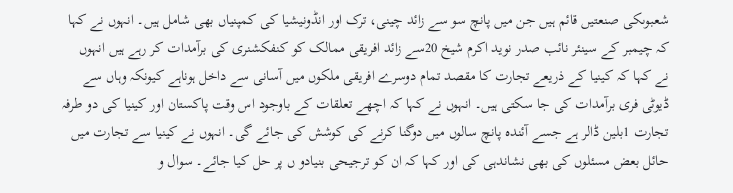شعبوںکی صنعتیں قائم ہیں جن میں پانچ سو سے زائد چینی، ترک اور انڈونیشیا کی کمپنیاں بھی شامل ہیں۔ انہوں نے کہا کہ چیمبر کے سینئر نائب صدر نوید اکرم شیخ 20سے زائد افریقی ممالک کو کنفکشنری کی برآمدات کر رہے ہیں انہوں نے کہا کہ کینیا کے ذریعے تجارت کا مقصد تمام دوسرے افریقی ملکوں میں آسانی سے داخل ہوناہے کیونکہ وہاں سے ڈیوٹی فری برآمدات کی جا سکتی ہیں۔ انہوں نے کہا کہ اچھے تعلقات کے باوجود اس وقت پاکستان اور کینیا کی دو طرفہ تجارت 1بلین ڈالر ہے جسے آئندہ پانچ سالوں میں دوگنا کرنے کی کوشش کی جائے گی۔ انہوں نے کینیا سے تجارت میں حائل بعض مسئلوں کی بھی نشاندہی کی اور کہا کہ ان کو ترجیحی بنیادو ں پر حل کیا جائے۔ سوال و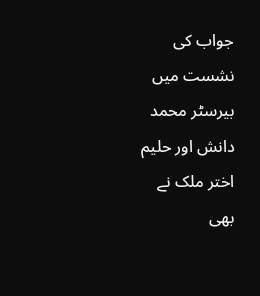جواب کی نشست میں بیرسٹر محمد دانش اور حلیم اختر ملک نے بھی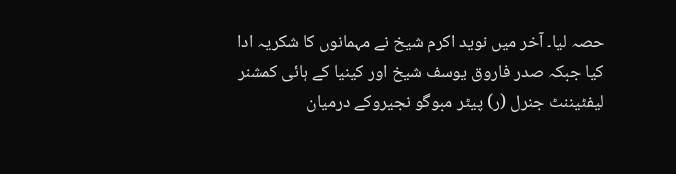حصہ لیا۔ آخر میں نوید اکرم شیخ نے مہمانوں کا شکریہ ادا کیا جبکہ صدر فاروق یوسف شیخ اور کینیا کے ہائی کمشنر لیفٹیننٹ جنرل (ر) پیٹر مبوگو نجیروکے درمیان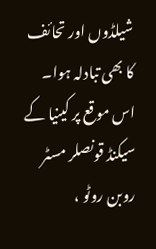شیلڈوں اور تحائف کا بھی تبادلہ ہوا۔ اس موقع پر کینیا کے سیکنڈ قونصلر مسٹر روبن روٹو ،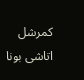کمرشل اتاشی بونا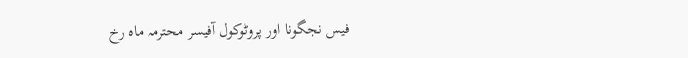فیس نجگونا اور پروٹوکول آفیسر محترمہ ماہ رخ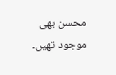محسن بھی موجود تھیں۔